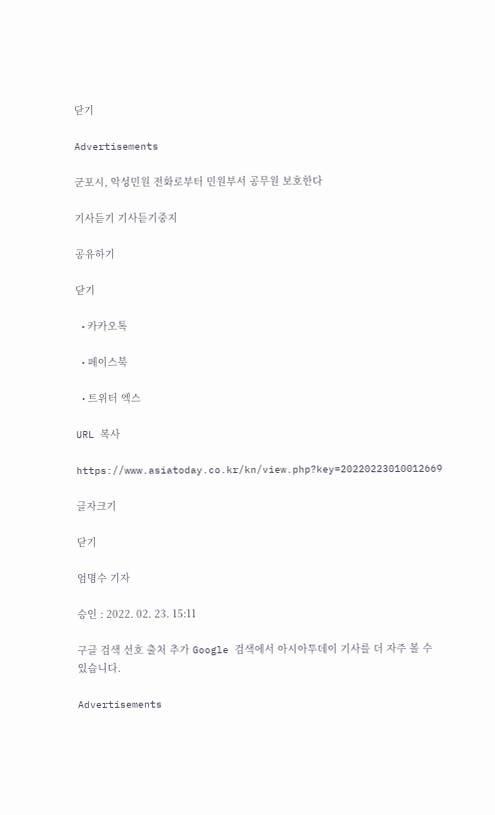닫기

Advertisements

군포시, 악성민원 전화로부터 민원부서 공무원 보호한다

기사듣기 기사듣기중지

공유하기

닫기

  • 카카오톡

  • 페이스북

  • 트위터 엑스

URL 복사

https://www.asiatoday.co.kr/kn/view.php?key=20220223010012669

글자크기

닫기

엄명수 기자

승인 : 2022. 02. 23. 15:11

구글 검색 선호 출처 추가 Google 검색에서 아시아투데이 기사를 더 자주 볼 수 있습니다.

Advertisements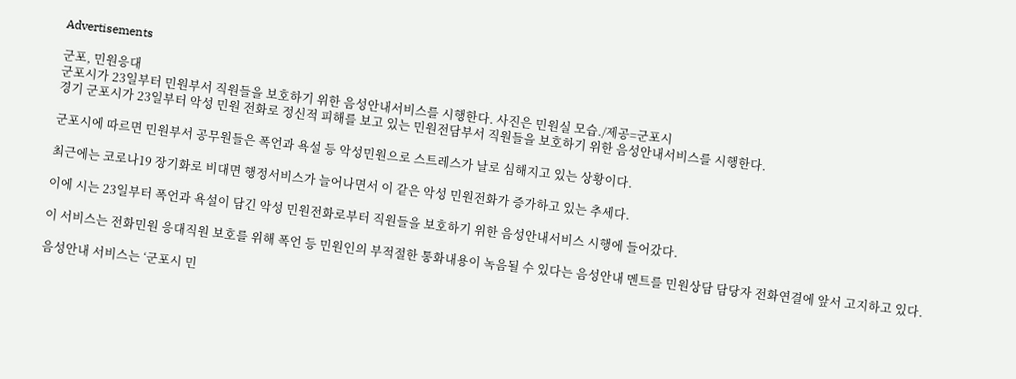Advertisements

군포, 민원응대
군포시가 23일부터 민원부서 직원들을 보호하기 위한 음성안내서비스를 시행한다. 사진은 민원실 모습./제공=군포시
경기 군포시가 23일부터 악성 민원 전화로 정신적 피해를 보고 있는 민원전담부서 직원들을 보호하기 위한 음성안내서비스를 시행한다.

군포시에 따르면 민원부서 공무원들은 폭언과 욕설 등 악성민원으로 스트레스가 날로 심해지고 있는 상황이다.

최근에는 코로나19 장기화로 비대면 행정서비스가 늘어나면서 이 같은 악성 민원전화가 증가하고 있는 추세다.

이에 시는 23일부터 폭언과 욕설이 담긴 악성 민원전화로부터 직원들을 보호하기 위한 음성안내서비스 시행에 들어갔다.

이 서비스는 전화민원 응대직원 보호를 위해 폭언 등 민원인의 부적절한 통화내용이 녹음될 수 있다는 음성안내 멘트를 민원상담 담당자 전화연결에 앞서 고지하고 있다.

음성안내 서비스는 ‘군포시 민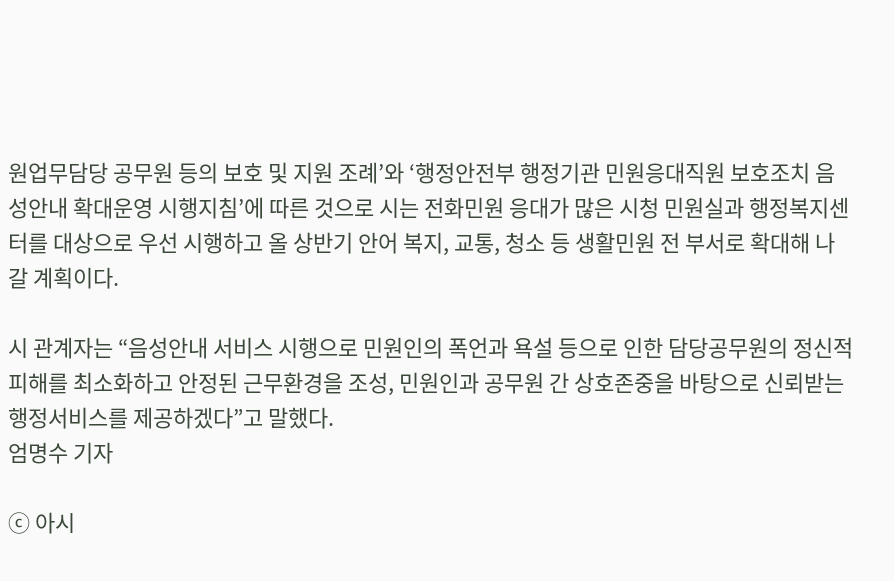원업무담당 공무원 등의 보호 및 지원 조례’와 ‘행정안전부 행정기관 민원응대직원 보호조치 음성안내 확대운영 시행지침’에 따른 것으로 시는 전화민원 응대가 많은 시청 민원실과 행정복지센터를 대상으로 우선 시행하고 올 상반기 안어 복지, 교통, 청소 등 생활민원 전 부서로 확대해 나갈 계획이다.

시 관계자는 “음성안내 서비스 시행으로 민원인의 폭언과 욕설 등으로 인한 담당공무원의 정신적 피해를 최소화하고 안정된 근무환경을 조성, 민원인과 공무원 간 상호존중을 바탕으로 신뢰받는 행정서비스를 제공하겠다”고 말했다.
엄명수 기자

ⓒ 아시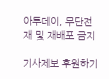아투데이, 무단전재 및 재배포 금지

기사제보 후원하기